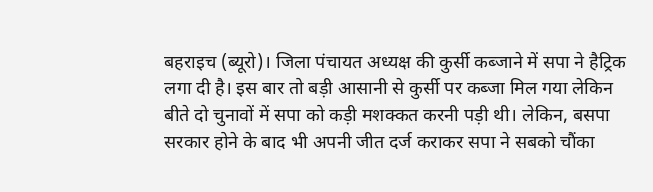बहराइच (ब्यूरो)। जिला पंचायत अध्यक्ष की कुर्सी कब्जाने में सपा ने हैट्रिक लगा दी है। इस बार तो बड़ी आसानी से कुर्सी पर कब्जा मिल गया लेकिन बीते दो चुनावों में सपा को कड़ी मशक्कत करनी पड़ी थी। लेकिन, बसपा सरकार होने के बाद भी अपनी जीत दर्ज कराकर सपा ने सबको चौंका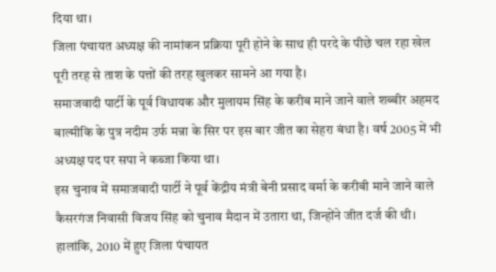दिया था।
जिला पंचायत अध्यक्ष की नामांकन प्रक्रिया पूरी होने के साथ ही परदे के पीछे चल रहा खेल पूरी तरह से ताश के पत्तों की तरह खुलकर सामने आ गया है।
समाजवादी पार्टी के पूर्व विधायक और मुलायम सिंह के करीब माने जाने वाले शब्बीर अहमद बाल्मीकि के पुत्र नदीम उर्फ मन्ना के सिर पर इस बार जीत का सेहरा बंधा है। वर्ष 2005 में भी अध्यक्ष पद पर सपा ने कब्जा किया था।
इस चुनाव में समाजवादी पार्टी ने पूर्व केंद्रीय मंत्री बेनी प्रसाद वर्मा के करीबी माने जाने वाले कैसरगंज निवासी विजय सिंह को चुनाव मैदान में उतारा था, जिन्होंने जीत दर्ज की थी।
हालांकि, 2010 में हुए जिला पंचायत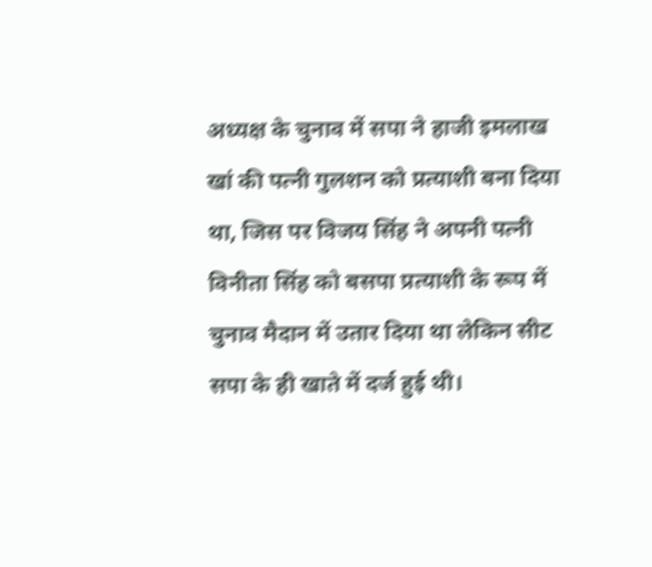अध्यक्ष के चुनाव में सपा ने हाजी इमलाख खां की पत्नी गुलशन को प्रत्याशी बना दिया था, जिस पर विजय सिंह ने अपनी पत्नी विनीता सिंह को बसपा प्रत्याशी के रूप में चुनाव मैदान में उतार दिया था लेकिन सीट सपा के ही खाते में दर्ज हुई थी।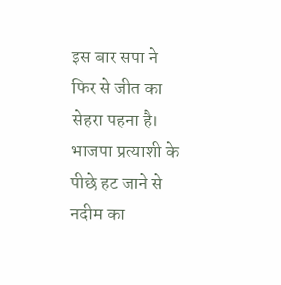इस बार सपा ने फिर से जीत का सेहरा पहना है। भाजपा प्रत्याशी के पीछे हट जाने से नदीम का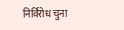निर्विरोध चुना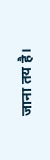जाना तय है।